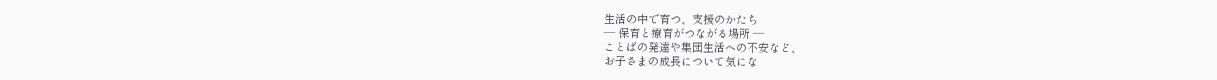生活の中で育つ、支援のかたち
― 保育と療育がつながる場所 ―
ことばの発達や集団生活への不安など、
お子さまの成長について気にな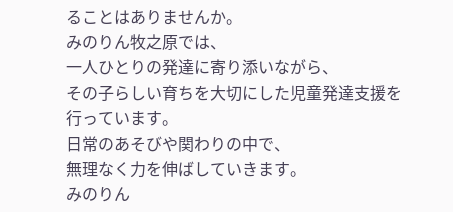ることはありませんか。
みのりん牧之原では、
一人ひとりの発達に寄り添いながら、
その子らしい育ちを大切にした児童発達支援を行っています。
日常のあそびや関わりの中で、
無理なく力を伸ばしていきます。
みのりん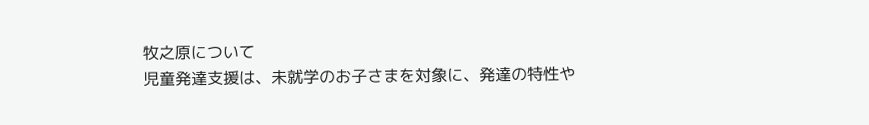牧之原について
児童発達支援は、未就学のお子さまを対象に、発達の特性や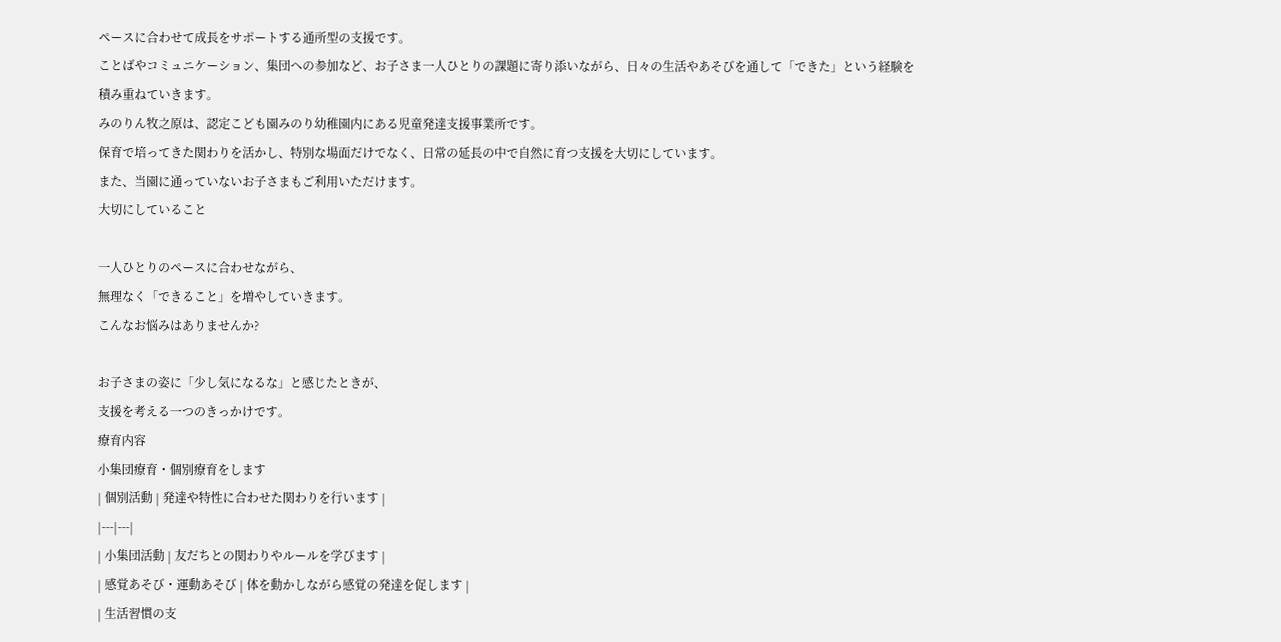ペースに合わせて成長をサポートする通所型の支援です。
ことばやコミュニケーション、集団への参加など、お子さま一人ひとりの課題に寄り添いながら、日々の生活やあそびを通して「できた」という経験を積み重ねていきます。
みのりん牧之原は、認定こども園みのり幼稚園内にある児童発達支援事業所です。
保育で培ってきた関わりを活かし、特別な場面だけでなく、日常の延長の中で自然に育つ支援を大切にしています。
また、当園に通っていないお子さまもご利用いただけます。
大切にしていること

一人ひとりのペースに合わせながら、
無理なく「できること」を増やしていきます。
こんなお悩みはありませんか?

お子さまの姿に「少し気になるな」と感じたときが、
支援を考える一つのきっかけです。
療育内容
小集団療育・個別療育をします
| 個別活動 | 発達や特性に合わせた関わりを行います |
|---|---|
| 小集団活動 | 友だちとの関わりやルールを学びます |
| 感覚あそび・運動あそび | 体を動かしながら感覚の発達を促します |
| 生活習慣の支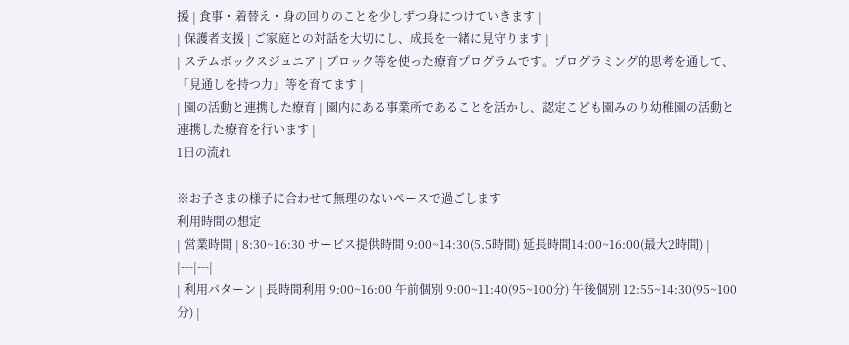援 | 食事・着替え・身の回りのことを少しずつ身につけていきます |
| 保護者支援 | ご家庭との対話を大切にし、成長を一緒に見守ります |
| ステムボックスジュニア | ブロック等を使った療育プログラムです。プログラミング的思考を通して、「見通しを持つ力」等を育てます |
| 園の活動と連携した療育 | 園内にある事業所であることを活かし、認定こども園みのり幼稚園の活動と連携した療育を行います |
1日の流れ

※お子さまの様子に合わせて無理のないペースで過ごします
利用時間の想定
| 営業時間 | 8:30~16:30 サービス提供時間 9:00~14:30(5.5時間) 延長時間14:00~16:00(最大2時間) |
|---|---|
| 利用パターン | 長時間利用 9:00~16:00 午前個別 9:00~11:40(95~100分) 午後個別 12:55~14:30(95~100分) |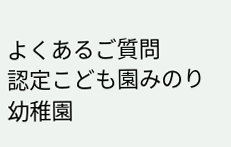よくあるご質問
認定こども園みのり幼稚園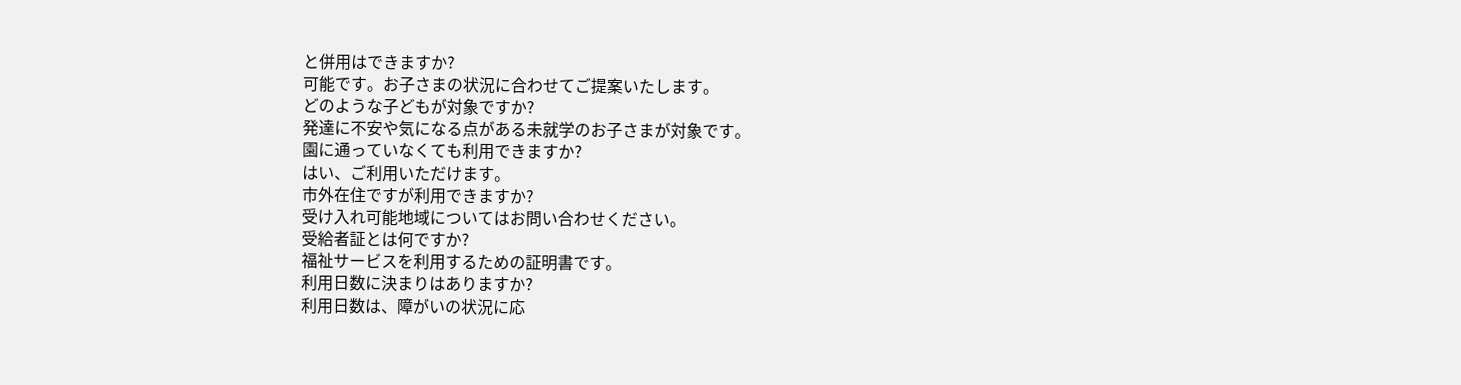と併用はできますか?
可能です。お子さまの状況に合わせてご提案いたします。
どのような子どもが対象ですか?
発達に不安や気になる点がある未就学のお子さまが対象です。
園に通っていなくても利用できますか?
はい、ご利用いただけます。
市外在住ですが利用できますか?
受け入れ可能地域についてはお問い合わせください。
受給者証とは何ですか?
福祉サービスを利用するための証明書です。
利用日数に決まりはありますか?
利用日数は、障がいの状況に応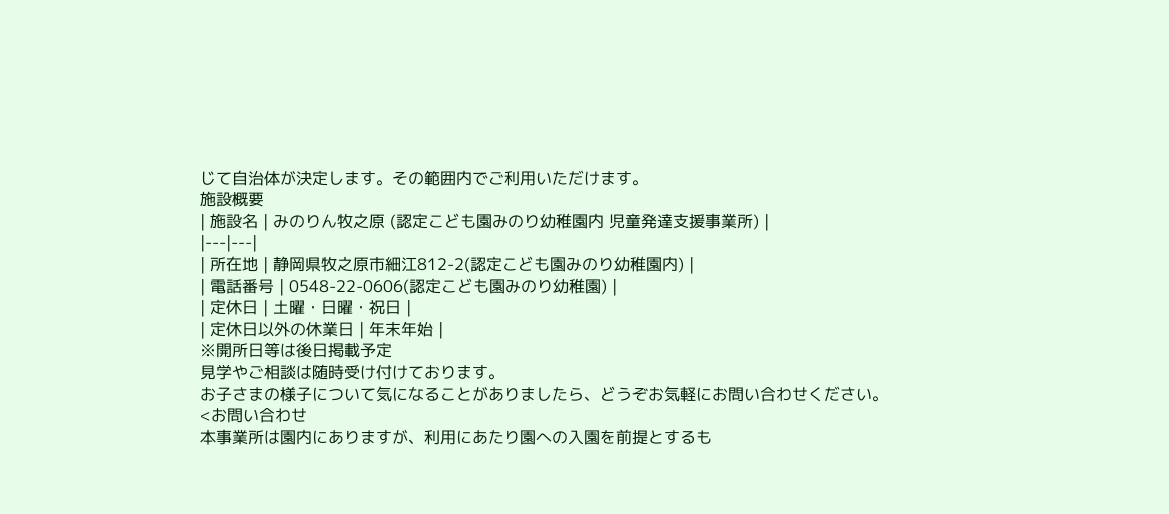じて自治体が決定します。その範囲内でご利用いただけます。
施設概要
| 施設名 | みのりん牧之原 (認定こども園みのり幼稚園内 児童発達支援事業所) |
|---|---|
| 所在地 | 静岡県牧之原市細江812-2(認定こども園みのり幼稚園内) |
| 電話番号 | 0548-22-0606(認定こども園みのり幼稚園) |
| 定休日 | 土曜・日曜・祝日 |
| 定休日以外の休業日 | 年末年始 |
※開所日等は後日掲載予定
見学やご相談は随時受け付けております。
お子さまの様子について気になることがありましたら、どうぞお気軽にお問い合わせください。
<お問い合わせ
本事業所は園内にありますが、利用にあたり園への入園を前提とするも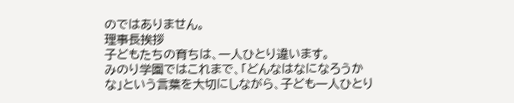のではありません。
理事長挨拶
子どもたちの育ちは、一人ひとり違います。
みのり学園ではこれまで、「どんなはなになろうかな」という言葉を大切にしながら、子ども一人ひとり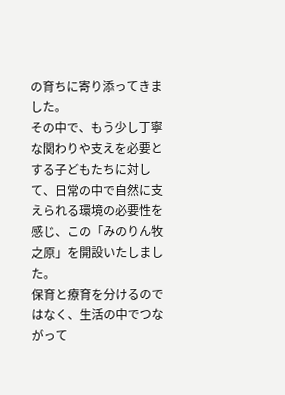の育ちに寄り添ってきました。
その中で、もう少し丁寧な関わりや支えを必要とする子どもたちに対して、日常の中で自然に支えられる環境の必要性を感じ、この「みのりん牧之原」を開設いたしました。
保育と療育を分けるのではなく、生活の中でつながって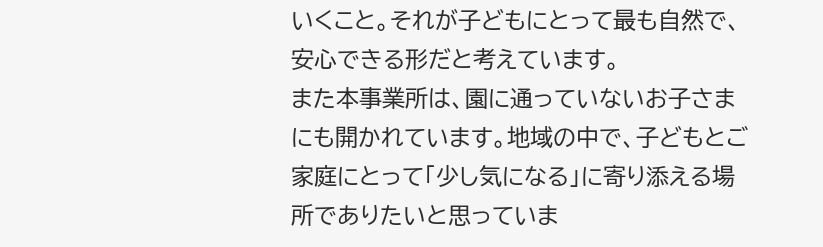いくこと。それが子どもにとって最も自然で、安心できる形だと考えています。
また本事業所は、園に通っていないお子さまにも開かれています。地域の中で、子どもとご家庭にとって「少し気になる」に寄り添える場所でありたいと思っていま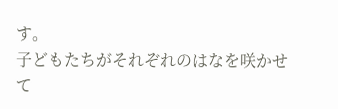す。
子どもたちがそれぞれのはなを咲かせて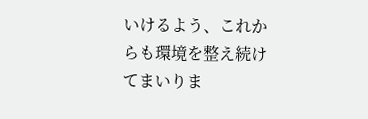いけるよう、これからも環境を整え続けてまいりま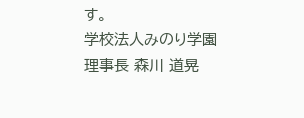す。
学校法人みのり学園
理事長 森川 道晃